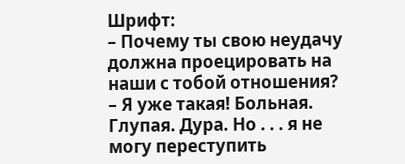Шрифт:
– Почему ты свою неудачу должна проецировать на наши с тобой отношения?
– Я уже такая! Больная. Глупая. Дура. Но . . . я не могу переступить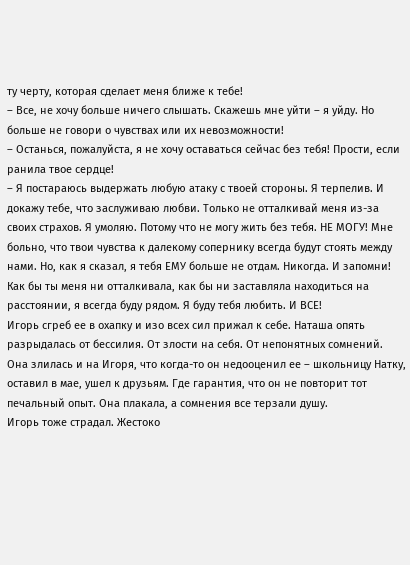ту черту, которая сделает меня ближе к тебе!
– Все, не хочу больше ничего слышать. Скажешь мне уйти – я уйду. Но больше не говори о чувствах или их невозможности!
– Останься, пожалуйста, я не хочу оставаться сейчас без тебя! Прости, если ранила твое сердце!
– Я постараюсь выдержать любую атаку с твоей стороны. Я терпелив. И докажу тебе, что заслуживаю любви. Только не отталкивай меня из-за своих страхов. Я умоляю. Потому что не могу жить без тебя. НЕ МОГУ! Мне больно, что твои чувства к далекому сопернику всегда будут стоять между нами. Но, как я сказал, я тебя ЕМУ больше не отдам. Никогда. И запомни! Как бы ты меня ни отталкивала, как бы ни заставляла находиться на расстоянии, я всегда буду рядом. Я буду тебя любить. И ВСЕ!
Игорь сгреб ее в охапку и изо всех сил прижал к себе. Наташа опять разрыдалась от бессилия. От злости на себя. От непонятных сомнений.
Она злилась и на Игоря, что когда-то он недооценил ее – школьницу Натку, оставил в мае, ушел к друзьям. Где гарантия, что он не повторит тот печальный опыт. Она плакала, а сомнения все терзали душу.
Игорь тоже страдал. Жестоко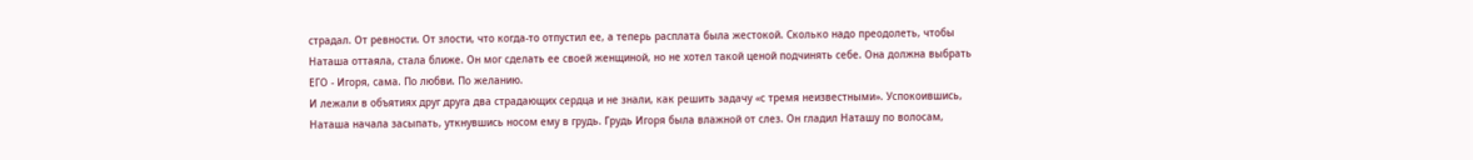страдал. От ревности. От злости, что когда-то отпустил ее, а теперь расплата была жестокой. Сколько надо преодолеть, чтобы Наташа оттаяла, стала ближе. Он мог сделать ее своей женщиной, но не хотел такой ценой подчинять себе. Она должна выбрать ЕГО - Игоря, сама. По любви. По желанию.
И лежали в объятиях друг друга два страдающих сердца и не знали, как решить задачу «с тремя неизвестными». Успокоившись, Наташа начала засыпать, уткнувшись носом ему в грудь. Грудь Игоря была влажной от слез. Он гладил Наташу по волосам,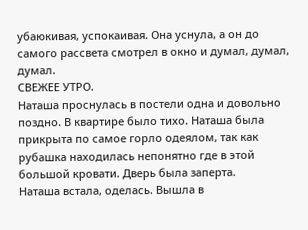убаюкивая, успокаивая. Она уснула, а он до самого рассвета смотрел в окно и думал, думал, думал.
СВЕЖЕЕ УТРО.
Наташа проснулась в постели одна и довольно поздно. В квартире было тихо. Наташа была прикрыта по самое горло одеялом, так как рубашка находилась непонятно где в этой большой кровати. Дверь была заперта.
Наташа встала, оделась. Вышла в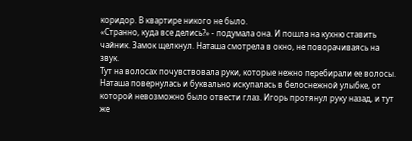коридор. В квартире никого не было.
«Странно, куда все делись?» - подумала она. И пошла на кухню ставить чайник. Замок щелкнул. Наташа смотрела в окно, не поворачиваясь на звук.
Тут на волосах почувствовала руки, которые нежно перебирали ее волосы. Наташа повернулась и буквально искупалась в белоснежной улыбке, от которой невозможно было отвести глаз. Игорь протянул руку назад, и тут же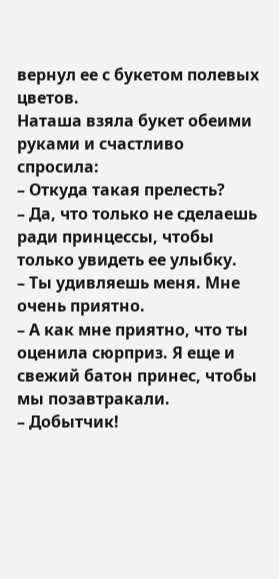вернул ее с букетом полевых цветов.
Наташа взяла букет обеими руками и счастливо спросила:
– Откуда такая прелесть?
– Да, что только не сделаешь ради принцессы, чтобы только увидеть ее улыбку.
– Ты удивляешь меня. Мне очень приятно.
– А как мне приятно, что ты оценила сюрприз. Я еще и свежий батон принес, чтобы мы позавтракали.
– Добытчик!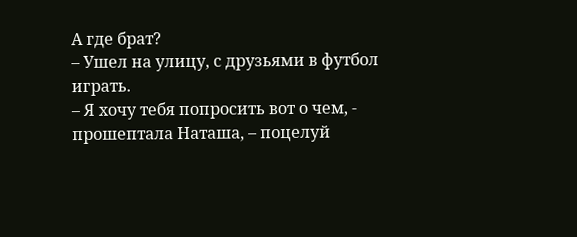А где брат?
– Ушел на улицу, с друзьями в футбол играть.
– Я хочу тебя попросить вот о чем, - прошептала Наташа, – поцелуй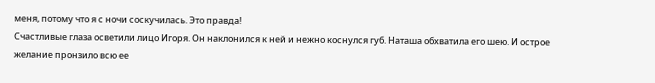меня, потому что я с ночи соскучилась. Это правда!
Счастливые глаза осветили лицо Игоря. Он наклонился к ней и нежно коснулся губ. Наташа обхватила его шею. И острое желание пронзило всю ее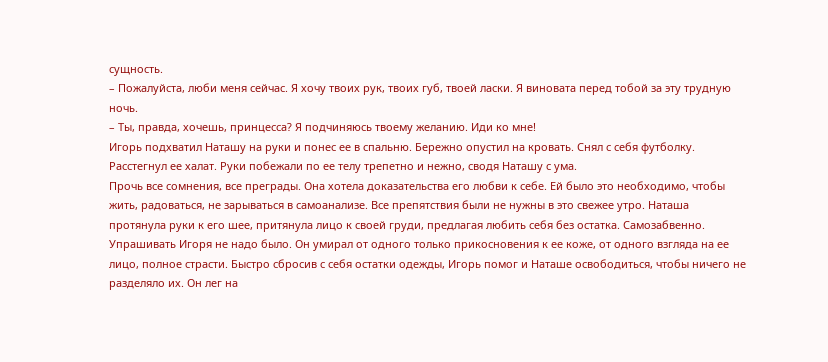сущность.
– Пожалуйста, люби меня сейчас. Я хочу твоих рук, твоих губ, твоей ласки. Я виновата перед тобой за эту трудную ночь.
– Ты, правда, хочешь, принцесса? Я подчиняюсь твоему желанию. Иди ко мне!
Игорь подхватил Наташу на руки и понес ее в спальню. Бережно опустил на кровать. Снял с себя футболку. Расстегнул ее халат. Руки побежали по ее телу трепетно и нежно, сводя Наташу с ума.
Прочь все сомнения, все преграды. Она хотела доказательства его любви к себе. Ей было это необходимо, чтобы жить, радоваться, не зарываться в самоанализе. Все препятствия были не нужны в это свежее утро. Наташа протянула руки к его шее, притянула лицо к своей груди, предлагая любить себя без остатка. Самозабвенно.
Упрашивать Игоря не надо было. Он умирал от одного только прикосновения к ее коже, от одного взгляда на ее лицо, полное страсти. Быстро сбросив с себя остатки одежды, Игорь помог и Наташе освободиться, чтобы ничего не разделяло их. Он лег на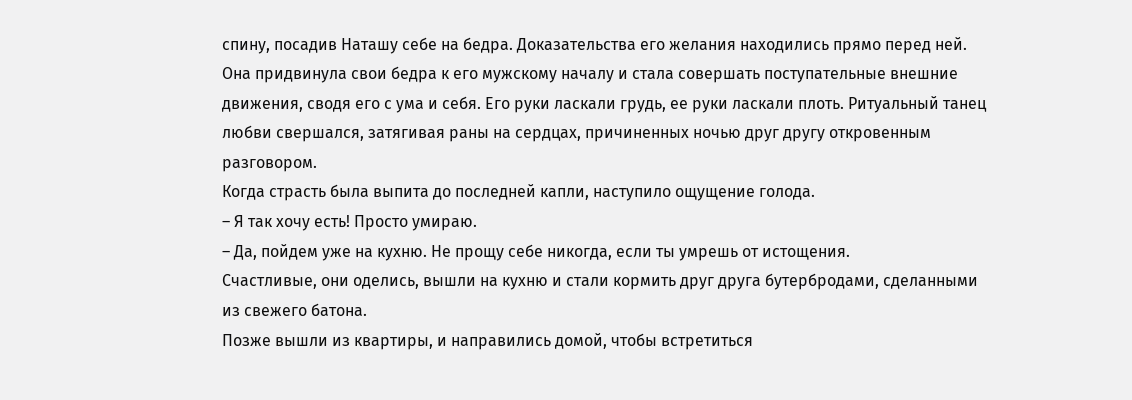спину, посадив Наташу себе на бедра. Доказательства его желания находились прямо перед ней. Она придвинула свои бедра к его мужскому началу и стала совершать поступательные внешние движения, сводя его с ума и себя. Его руки ласкали грудь, ее руки ласкали плоть. Ритуальный танец любви свершался, затягивая раны на сердцах, причиненных ночью друг другу откровенным разговором.
Когда страсть была выпита до последней капли, наступило ощущение голода.
– Я так хочу есть! Просто умираю.
– Да, пойдем уже на кухню. Не прощу себе никогда, если ты умрешь от истощения.
Счастливые, они оделись, вышли на кухню и стали кормить друг друга бутербродами, сделанными из свежего батона.
Позже вышли из квартиры, и направились домой, чтобы встретиться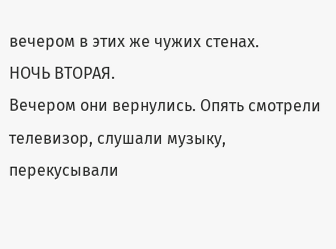вечером в этих же чужих стенах.
НОЧЬ ВТОРАЯ.
Вечером они вернулись. Опять смотрели телевизор, слушали музыку, перекусывали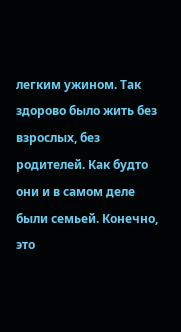легким ужином. Так здорово было жить без взрослых, без родителей. Как будто они и в самом деле были семьей. Конечно, это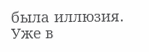была иллюзия. Уже в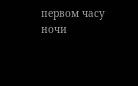первом часу ночи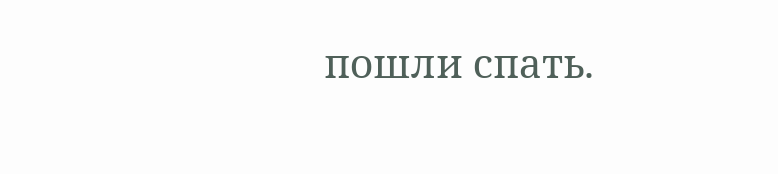пошли спать.